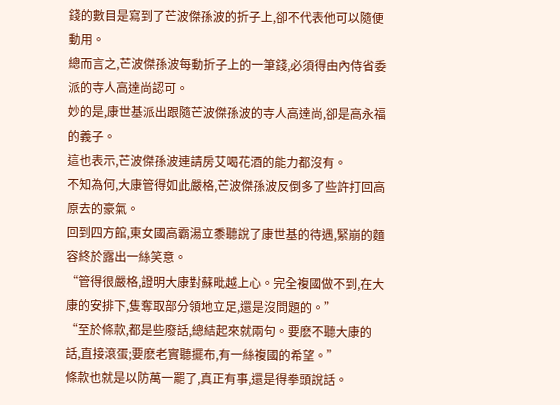錢的數目是寫到了芒波傑孫波的折子上,卻不代表他可以隨便動用。
總而言之,芒波傑孫波每動折子上的一筆錢,必須得由內侍省委派的寺人高達尚認可。
妙的是,康世基派出跟隨芒波傑孫波的寺人高達尚,卻是高永福的義子。
這也表示,芒波傑孫波連請房艾喝花酒的能力都沒有。
不知為何,大康管得如此嚴格,芒波傑孫波反倒多了些許打回高原去的豪氣。
回到四方館,東女國高霸湯立黍聽說了康世基的待遇,緊崩的麵容終於露出一絲笑意。
“管得很嚴格,證明大康對蘇毗越上心。完全複國做不到,在大康的安排下,隻奪取部分領地立足,還是沒問題的。”
“至於條款,都是些廢話,總結起來就兩句。要麽不聽大康的話,直接滾蛋;要麽老實聽擺布,有一絲複國的希望。”
條款也就是以防萬一罷了,真正有事,還是得拳頭說話。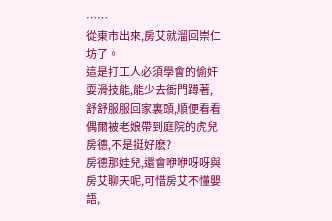……
從東市出來,房艾就溜回崇仁坊了。
這是打工人必須學會的偷奸耍滑技能,能少去衙門蹲著,舒舒服服回家裏頭,順便看看偶爾被老娘帶到庭院的虎兒房德,不是挺好麽?
房德那娃兒,還會咿咿呀呀與房艾聊天呢,可惜房艾不懂嬰語,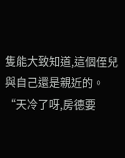隻能大致知道,這個侄兒與自己還是親近的。
“天冷了呀,房德要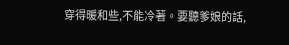穿得暖和些,不能冷著。要聽爹娘的話,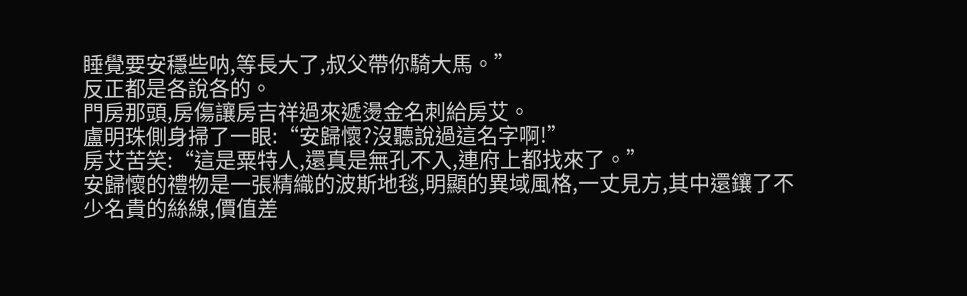睡覺要安穩些呐,等長大了,叔父帶你騎大馬。”
反正都是各說各的。
門房那頭,房傷讓房吉祥過來遞燙金名刺給房艾。
盧明珠側身掃了一眼:“安歸懷?沒聽說過這名字啊!”
房艾苦笑:“這是粟特人,還真是無孔不入,連府上都找來了。”
安歸懷的禮物是一張精織的波斯地毯,明顯的異域風格,一丈見方,其中還鑲了不少名貴的絲線,價值差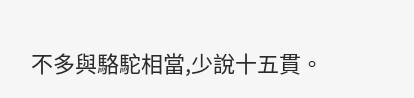不多與駱駝相當,少說十五貫。